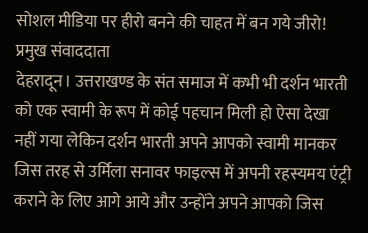सोशल मीडिया पर हीरो बनने की चाहत में बन गये जीरो!
प्रमुख संवाददाता
देहरादून। उत्तराखण्ड के संत समाज में कभी भी दर्शन भारती को एक स्वामी के रूप में कोई पहचान मिली हो ऐसा देखा नहीं गया लेकिन दर्शन भारती अपने आपको स्वामी मानकर जिस तरह से उर्मिला सनावर फाइल्स में अपनी रहस्यमय एंट्री कराने के लिए आगे आये और उन्होंने अपने आपको जिस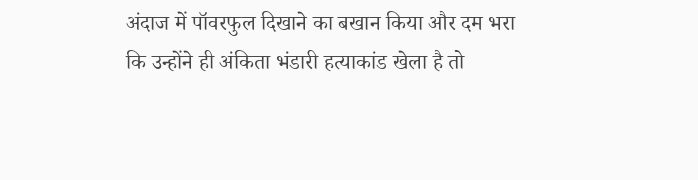अंदाज में पॉवरफुल दिखाने का बखान किया और दम भरा कि उन्होंने ही अंकिता भंडारी हत्याकांड खेला है तो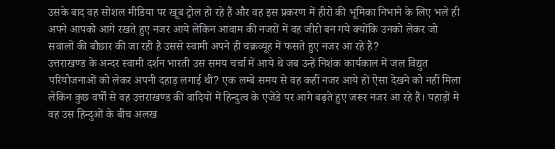उसके बाद वह सोशल मीडिया पर खूब ट्रोल हो रहे हैं और वह इस प्रकरण में हीरो की भूमिका निभाने के लिए भले ही अपने आपको आगे रखते हुए नजर आये लेकिन आवाम की नजरों में वह जीरो बन गये क्योंकि उनको लेकर जो सवालों की बौछार की जा रही है उससे स्वामी अपने ही चक्रव्यूह में फसते हुए नजर आ रहे हैं?
उत्तराखण्ड के अन्दर स्वामी दर्शन भारती उस समय चर्चा में आये थे जब उन्हें निशंक कार्यकाल में जल विद्युत परियोजनाओं को लेकर अपनी दहाड़ लगाई थी? एक लम्बे समय से वह कहीं नजर आये हों ऐसा देखने को नहीं मिला लेकिन कुछ वर्षों से वह उत्तराखण्ड की वादियों में हिन्दुत्व के एजेंडे पर आगे बढ़ते हुए जरूर नजर आ रहे हैं। पहाड़ों मे वह उस हिन्दुओं के बीच अलख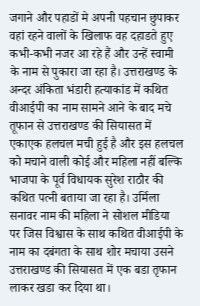जगाने और पहाडों मे अपनी पहचान छुपाकर वहां रहने वालों के खिलाफ वह दहाडते हुए कभी-कभी नजर आ रहे हैं और उन्हें स्वामी के नाम से पुकारा जा रहा है। उत्तराखण्ड के अन्दर अंकिता भंडारी हत्याकांड में कथित वीआईपी का नाम सामने आने के बाद मचे तूफान से उत्तराखण्ड की सियासत में एकाएक हलचल मची हुई है और इस हलचल को मचाने वाली कोई और महिला नहीं बल्कि भाजपा के पूर्व विधायक सुरेश राठौर की कथित पत्नी बताया जा रहा है। उर्मिला सनावर नाम की महिला ने सोशल मीडिया पर जिस विश्वास के साथ कथित वीआईपी के नाम का दबंगता के साथ शोर मचाया उसने उत्तराखण्ड की सियासत में एक बडा तृफान लाकर खडा कर दिया था।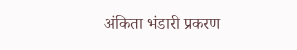अंकिता भंडारी प्रकरण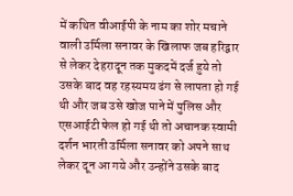में कथित वीआईपी के नाम का शोर मचाने वाली उर्मिला सनावर के खिलाफ जब हरिद्वार से लेकर देहरादून तक मुकदमें दर्ज हुये तो उसके बाद वह रहस्यमय ढंग से लापता हो गई थी और जब उसे खोज पाने में पुलिस और एसआईटी फेल हो गई थी तो अचानक स्वामी दर्शन भारती उर्मिला सनावर को अपने साथ लेकर दून आ गये और उन्होंने उसके बाद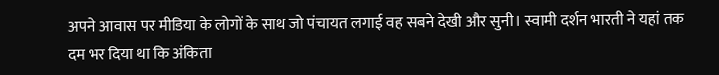अपने आवास पर मीडिया के लोगों के साथ जो पंचायत लगाई वह सबने देखी और सुनी। स्वामी दर्शन भारती ने यहां तक दम भर दिया था कि अंकिता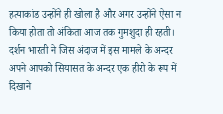हत्याकांड उन्होंने ही खोला है और अगर उन्होंने ऐसा न किया होता तो अंकिता आज तक गुमशुदा ही रहती। दर्शन भारती ने जिस अंदाज में इस मामले के अन्दर अपने आपको सियासत के अन्दर एक हीरो के रूप में दिखाने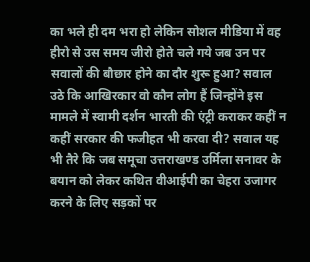का भले ही दम भरा हो लेकिन सोशल मीडिया में वह हीरो से उस समय जीरो होते चले गये जब उन पर सवालों की बौछार होने का दौर शुरू हुआ? सवाल उठे कि आखिरकार वो कौन लोग हैं जिन्होंने इस मामले में स्वामी दर्शन भारती की एंट्री कराकर कहीं न कहीं सरकार की फजीहत भी करवा दी? सवाल यह भी तैरे कि जब समूचा उत्तराखण्ड उर्मिला सनावर के बयान को लेकर कथित वीआईपी का चेहरा उजागर करने के लिए सड़कों पर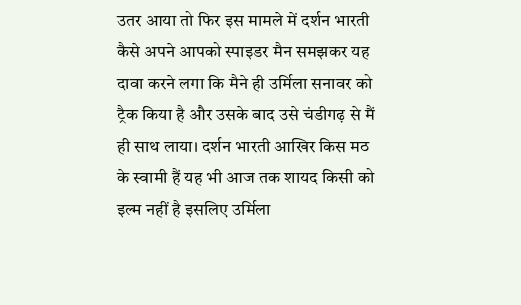उतर आया तो फिर इस मामले में दर्शन भारती कैसे अपने आपको स्पाइडर मैन समझकर यह दावा करने लगा कि मैने ही उर्मिला सनावर को ट्रैक किया है और उसके बाद उसे चंडीगढ़ से मैं ही साथ लाया। दर्शन भारती आखिर किस मठ के स्वामी हैं यह भी आज तक शायद किसी को इल्म नहीं है इसलिए उर्मिला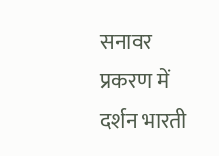सनावर प्रकरण में दर्शन भारती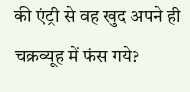की एंट्री से वह खुद अपने ही चक्रव्यूह में फंस गये?